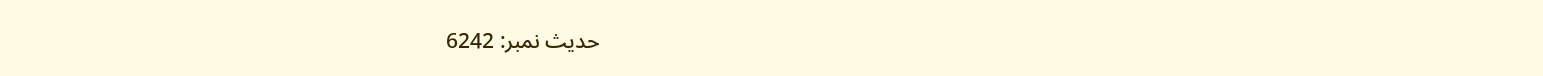حدیث نمبر: 6242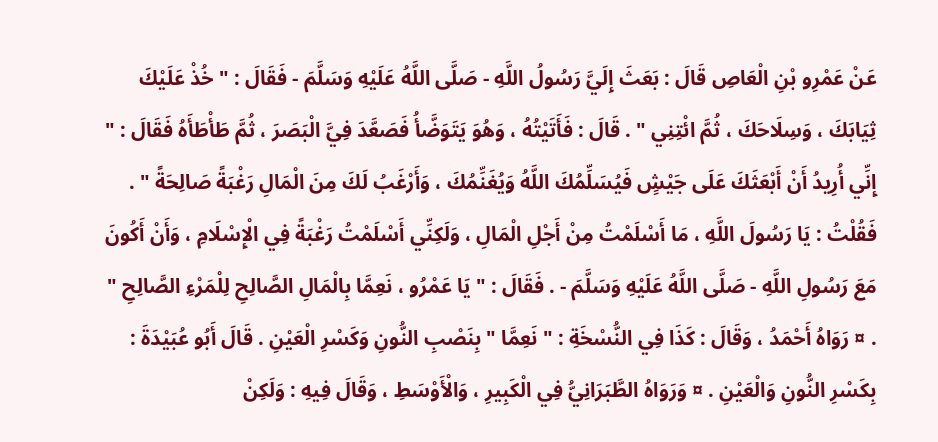عَنْ عَمْرِو بْنِ الْعَاصِ قَالَ : بَعَثَ إِلَيَّ رَسُولُ اللَّهِ - صَلَّى اللَّهُ عَلَيْهِ وَسَلَّمَ - فَقَالَ : " خُذْ عَلَيْكَ ثِيَابَكَ ، وَسِلَاحَكَ ، ثُمَّ ائْتِنِي " . قَالَ : فَأَتَيْتُهُ ، وَهُوَ يَتَوَضَّأُ فَصَعَّدَ فِيَّ الْبَصَرَ ، ثُمَّ طَأْطَأَهُ فَقَالَ : " إِنِّي أُرِيدُ أَنْ أَبْعَثَكَ عَلَى جَيْشٍ فَيُسَلِّمُكَ اللَّهُ وَيُغَنِّمُكَ ، وَأَرْغَبُ لَكَ مِنَ الْمَالِ رَغْبَةً صَالِحَةً " . فَقُلْتُ : يَا رَسُولَ اللَّهِ ، مَا أَسْلَمْتُ مِنْ أَجْلِ الْمَالِ ، وَلَكِنِّي أَسْلَمْتُ رَغْبَةً فِي الْإِسْلَامِ ، وَأَنْ أَكُونَ مَعَ رَسُولِ اللَّهِ - صَلَّى اللَّهُ عَلَيْهِ وَسَلَّمَ - . فَقَالَ : " يَا عَمْرُو ، نَعِمَّا بِالْمَالِ الصَّالِحِ لِلْمَرْءِ الصَّالِحِ " . ¤ رَوَاهُ أَحْمَدُ ، وَقَالَ : كَذَا فِي النُّسْخَةِ : " نَعِمَّا " بِنَصْبِ النُّونِ وَكَسْرِ الْعَيْنِ . قَالَ أَبُو عُبَيْدَةَ : بِكَسْرِ النُّونِ وَالْعَيْنِ . ¤ وَرَوَاهُ الطَّبَرَانِيُّ فِي الْكَبِيرِ ، وَالْأَوْسَطِ ، وَقَالَ فِيهِ : وَلَكِنْ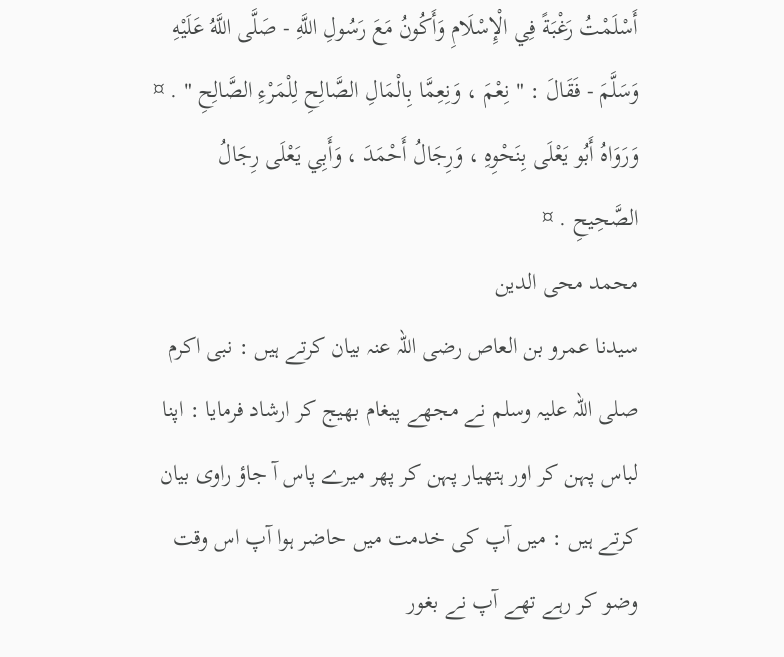أَسْلَمْتُ رَغْبَةً فِي الْإِسْلَامِ وَأَكُونُ مَعَ رَسُولِ اللَّهِ - صَلَّى اللَّهُ عَلَيْهِ وَسَلَّمَ - فَقَالَ : " نِعْمَ ، وَنِعِمَّا بِالْمَالِ الصَّالِحِ لِلْمَرْءِ الصَّالِحِ " . ¤ وَرَوَاهُ أَبُو يَعْلَى بِنَحْوِهِ ، وَرِجَالُ أَحْمَدَ ، وَأَبِي يَعْلَى رِجَالُ الصَّحِيحِ . ¤
محمد محی الدین
سیدنا عمرو بن العاص رضی اللہ عنہ بیان کرتے ہیں : نبی اکرم صلی اللہ علیہ وسلم نے مجھے پیغام بھیج کر ارشاد فرمایا : اپنا لباس پہن کر اور ہتھیار پہن کر پھر میرے پاس آ جاؤ راوی بیان کرتے ہیں : میں آپ کی خدمت میں حاضر ہوا آپ اس وقت وضو کر رہے تھے آپ نے بغور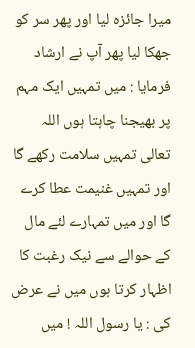میرا جائزہ لیا اور پھر سر کو جھکا لیا پھر آپ نے ارشاد فرمایا : میں تمہیں ایک مہم پر بھیجنا چاہتا ہوں اللہ تعالی تمہیں سلامت رکھے گا اور تمہیں غنیمت عطا کرے گا اور میں تمہارے لئے مال کے حوالے سے نیک رغبت کا اظہار کرتا ہوں میں نے عرض کی : یا رسول اللہ ! میں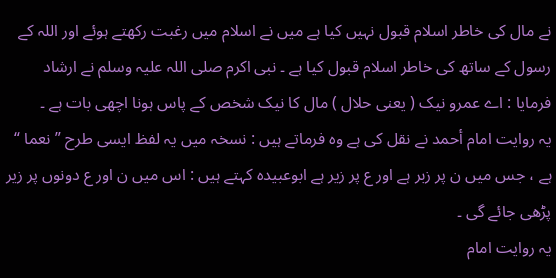نے مال کی خاطر اسلام قبول نہیں کیا ہے میں نے اسلام میں رغبت رکھتے ہوئے اور اللہ کے رسول کے ساتھ کی خاطر اسلام قبول کیا ہے ۔ نبی اکرم صلی اللہ علیہ وسلم نے ارشاد فرمایا : اے عمرو نیک ( یعنی حلال ) مال کا نیک شخص کے پاس ہونا اچھی بات ہے ۔
یہ روایت امام أحمد نے نقل کی ہے وہ فرماتے ہیں : نسخہ میں یہ لفظ ایسی طرح ” نعما “ ہے ، جس میں ن پر زبر ہے اور ع پر زیر ہے ابوعبیدہ کہتے ہیں : اس میں ن اور ع دونوں پر زیر پڑھی جائے گی ۔
یہ روایت امام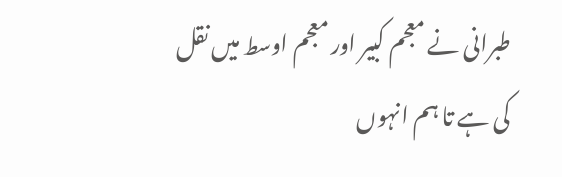طبرانی نے معجم کبیر اور معجم اوسط میں نقل کی ہے تا ہم انہوں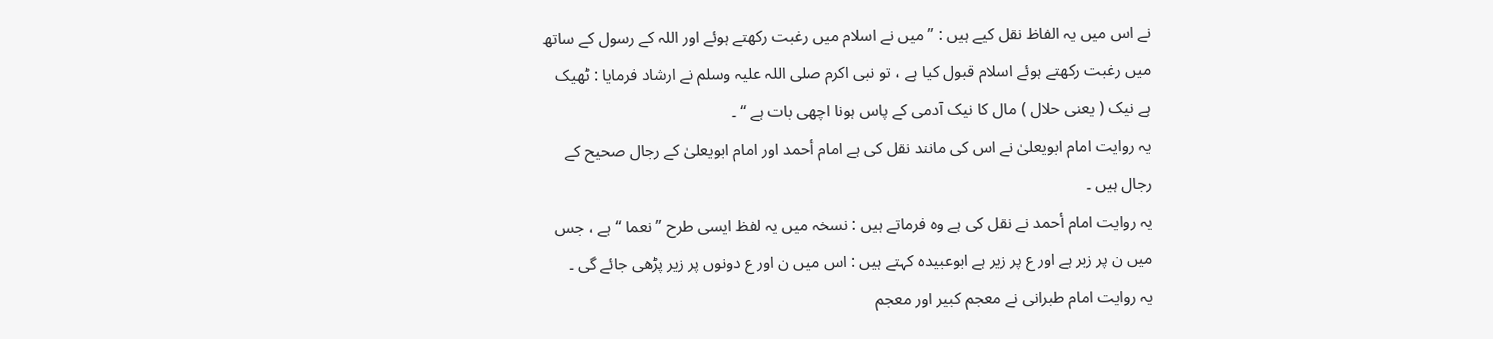نے اس میں یہ الفاظ نقل کیے ہیں : ” میں نے اسلام میں رغبت رکھتے ہوئے اور اللہ کے رسول کے ساتھ میں رغبت رکھتے ہوئے اسلام قبول کیا ہے ، تو نبی اکرم صلی اللہ علیہ وسلم نے ارشاد فرمایا : ٹھیک ہے نیک ( یعنی حلال ) مال کا نیک آدمی کے پاس ہونا اچھی بات ہے “ ۔
یہ روایت امام ابویعلیٰ نے اس کی مانند نقل کی ہے امام أحمد اور امام ابویعلیٰ کے رجال صحیح کے رجال ہیں ۔
یہ روایت امام أحمد نے نقل کی ہے وہ فرماتے ہیں : نسخہ میں یہ لفظ ایسی طرح ” نعما “ ہے ، جس میں ن پر زبر ہے اور ع پر زیر ہے ابوعبیدہ کہتے ہیں : اس میں ن اور ع دونوں پر زیر پڑھی جائے گی ۔
یہ روایت امام طبرانی نے معجم کبیر اور معجم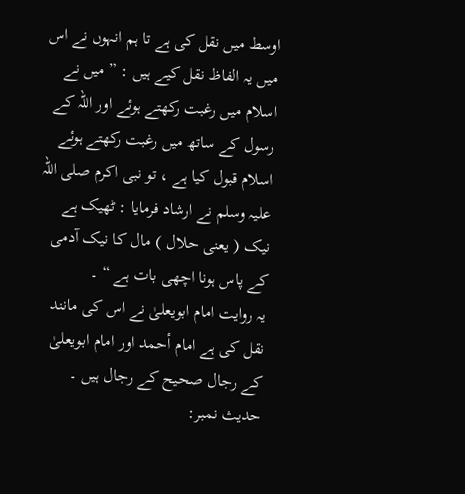اوسط میں نقل کی ہے تا ہم انہوں نے اس میں یہ الفاظ نقل کیے ہیں : ” میں نے اسلام میں رغبت رکھتے ہوئے اور اللہ کے رسول کے ساتھ میں رغبت رکھتے ہوئے اسلام قبول کیا ہے ، تو نبی اکرم صلی اللہ علیہ وسلم نے ارشاد فرمایا : ٹھیک ہے نیک ( یعنی حلال ) مال کا نیک آدمی کے پاس ہونا اچھی بات ہے “ ۔
یہ روایت امام ابویعلیٰ نے اس کی مانند نقل کی ہے امام أحمد اور امام ابویعلیٰ کے رجال صحیح کے رجال ہیں ۔
حدیث نمبر: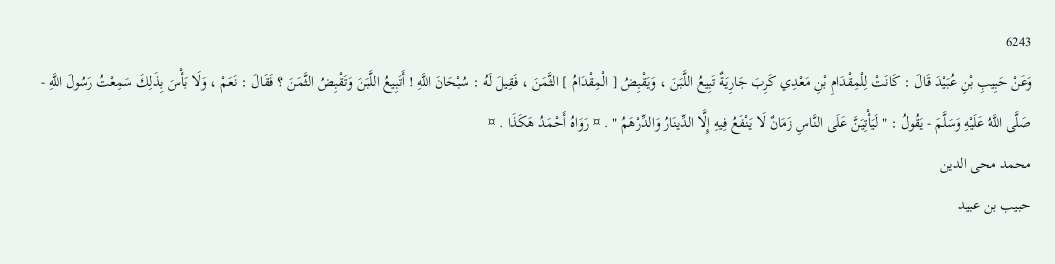6243
وَعَنْ حَبِيبِ بْنِ عُبَيْدَ قَالَ : كَانَتْ لِلْمِقْدَامِ بْنِ مَعْدِي كَرِبَ جَارِيَةٌ تَبِيعُ اللَّبَنَ ، وَيَقْبِضُ [ الْمِقْدَامُ ] الثَّمَنَ ، فَقِيلَ لَهُ : سُبْحَانَ اللَّهِ ! أَتَبِيعُ اللَّبَنَ وَتَقْبِضُ الثَّمَنَ ؟ فَقَالَ : نَعَمْ ، وَلَا بَأْسَ بِذَلِكَ سَمِعْتُ رَسُولَ اللَّهِ - صَلَّى اللَّهُ عَلَيْهِ وَسَلَّمَ - يَقُولُ : " لَيَأْتِيَنَّ عَلَى النَّاسِ زَمَانٌ لَا يَنْفَعُ فِيهِ إِلَّا الدِّينَارُ وَالدِّرْهَمُ " . ¤ رَوَاهُ أَحْمَدُ هَكَذَا . ¤
محمد محی الدین
حبیب بن عبید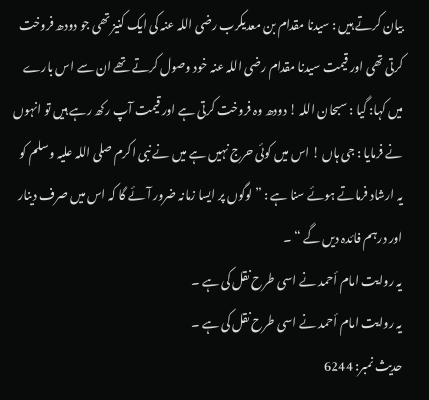بیان کرتے ہیں : سیدنا مقدام بن معدیکرب رضی اللہ عنہ کی ایک کنیز تھی جو دودھ فروخت کرتی تھی اور قیمت سیدنا مقدام رضی اللہ عنہ خود وصول کرتے تھے ان سے اس بارے میں کہا: گیا : سبحان اللہ ! دودھ وہ فروخت کرتی ہے اور قیمت آپ رکھ رہے ہیں تو انہوں نے فرمایا : جی ہاں ! اس میں کوئی حرج نہیں ہے میں نے نبی اکرم صلی اللہ علیہ وسلم کو یہ ارشاد فرماتے ہوئے سنا ہے : ” لوگوں پر ایسا زمانہ ضرور آئے گا کہ اس میں صرف دینار اور درہم فائدہ دیں گے “ ۔
یہ روایت امام أحمد نے اسی طرح نقل کی ہے ۔
یہ روایت امام أحمد نے اسی طرح نقل کی ہے ۔
حدیث نمبر: 6244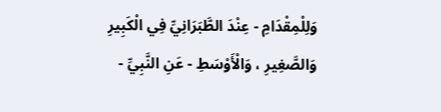وَلِلْمِقْدَامِ - عِنْدَ الطَّبَرَانِيِّ فِي الْكَبِيرِ وَالصَّغِيرِ ، وَالْأَوْسَطِ - عَنِ النَّبِيِّ -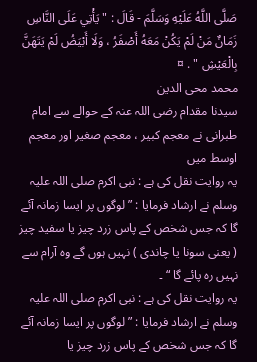صَلَّى اللَّهُ عَلَيْهِ وَسَلَّمَ - قَالَ : " يَأْتِي عَلَى النَّاسِ زَمَانٌ مَنْ لَمْ يَكُنْ مَعَهُ أَصْفَرُ ، وَلَا أَبْيَضُ لَمْ يَتَهَنَّ بِالْعَيْشِ " . ¤
محمد محی الدین
سیدنا مقدام رضی اللہ عنہ کے حوالے سے امام طبرانی نے معجم کبیر ، معجم صغیر اور معجم اوسط میں
یہ روایت نقل کی ہے : نبی اکرم صلی اللہ علیہ وسلم نے ارشاد فرمایا : ” لوگوں پر ایسا زمانہ آئے گا کہ جس شخص کے پاس زرد چیز یا سفید چیز ( یعنی سونا یا چاندی ) نہیں ہوں گے وہ آرام سے نہیں رہ پائے گا “ ۔
یہ روایت نقل کی ہے : نبی اکرم صلی اللہ علیہ وسلم نے ارشاد فرمایا : ” لوگوں پر ایسا زمانہ آئے گا کہ جس شخص کے پاس زرد چیز یا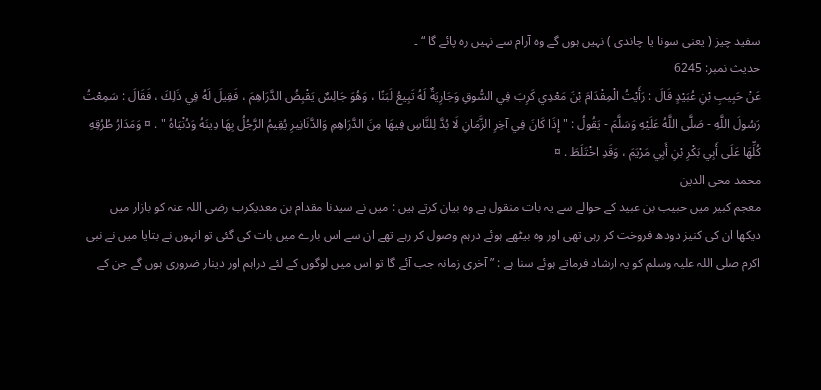سفید چیز ( یعنی سونا یا چاندی ) نہیں ہوں گے وہ آرام سے نہیں رہ پائے گا “ ۔
حدیث نمبر: 6245
عَنْ حَبِيبِ بْنِ عُبَيْدٍ قَالَ : رَأَيْتُ الْمِقْدَامَ بْنَ مَعْدِي كَرِبَ فِي السُّوقِ وَجَارِيَةٌ لَهُ تَبِيعُ لَبَنًا ، وَهُوَ جَالِسٌ يَقْبِضُ الدَّرَاهِمَ ، فَقِيلَ لَهُ فِي ذَلِكَ ، فَقَالَ : سَمِعْتُ رَسُولَ اللَّهِ - صَلَّى اللَّهُ عَلَيْهِ وَسَلَّمَ - يَقُولُ : " إِذَا كَانَ فِي آخِرِ الزَّمَانِ لَا بُدَّ لِلنَّاسِ فِيهَا مِنَ الدَّرَاهِمِ وَالدَّنَانِيرِ يُقِيمُ الرَّجُلُ بِهَا دِينَهُ وَدُنْيَاهُ " . ¤ وَمَدَارُ طُرُقِهِ كُلِّهَا عَلَى أَبِي بَكْرِ بْنِ أَبِي مَرْيَمَ ، وَقَدِ اخْتَلَطَ . ¤
محمد محی الدین
معجم کبیر میں حبیب بن عبید کے حوالے سے یہ بات منقول ہے وہ بیان کرتے ہیں : میں نے سیدنا مقدام بن معدیکرب رضی اللہ عنہ کو بازار میں دیکھا ان کی کنیز دودھ فروخت کر رہی تھی اور وہ بیٹھے ہوئے درہم وصول کر رہے تھے ان سے اس بارے میں بات کی گئی تو انہوں نے بتایا میں نے نبی اکرم صلی اللہ علیہ وسلم کو یہ ارشاد فرماتے ہوئے سنا ہے : ” آخری زمانہ جب آئے گا تو اس میں لوگوں کے لئے دراہم اور دینار ضروری ہوں گے جن کے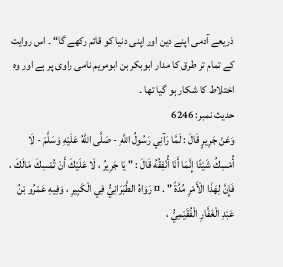ذریعے آدمی اپنے دین اور اپنی دنیا کو قائم رکھے گا“ ۔ اس روایت کے تمام تر طرق کا مدار ابوبکر بن ابومریم نامی راوی پر ہے اور وہ اختلاط کا شکار ہو گیا تھا ۔
حدیث نمبر: 6246
وَعَنْ جَرِيرٍ قَالَ : لَمَّا رَآنِي رَسُولُ اللَّهِ - صَلَّى اللَّهُ عَلَيْهِ وَسَلَّمَ - لَا أُمْسِكُ شَيْئًا إِنَّمَا أَنَا أُنْفِقُهُ قَالَ : " يَا جَرِيرُ ، لَا عَلَيْكَ أَنْ تُمْسِكَ مَالَكَ ، فَإِنَّ لِهَذَا الْأَمْرِ مُدَّةً " . ¤ رَوَاهُ الطَّبَرَانِيُّ فِي الْكَبِيرِ ، وَفِيهِ عَمْرُو بْنُ عَبْدِ الْغَفَّارِ الْفُقَيْمِيُّ ،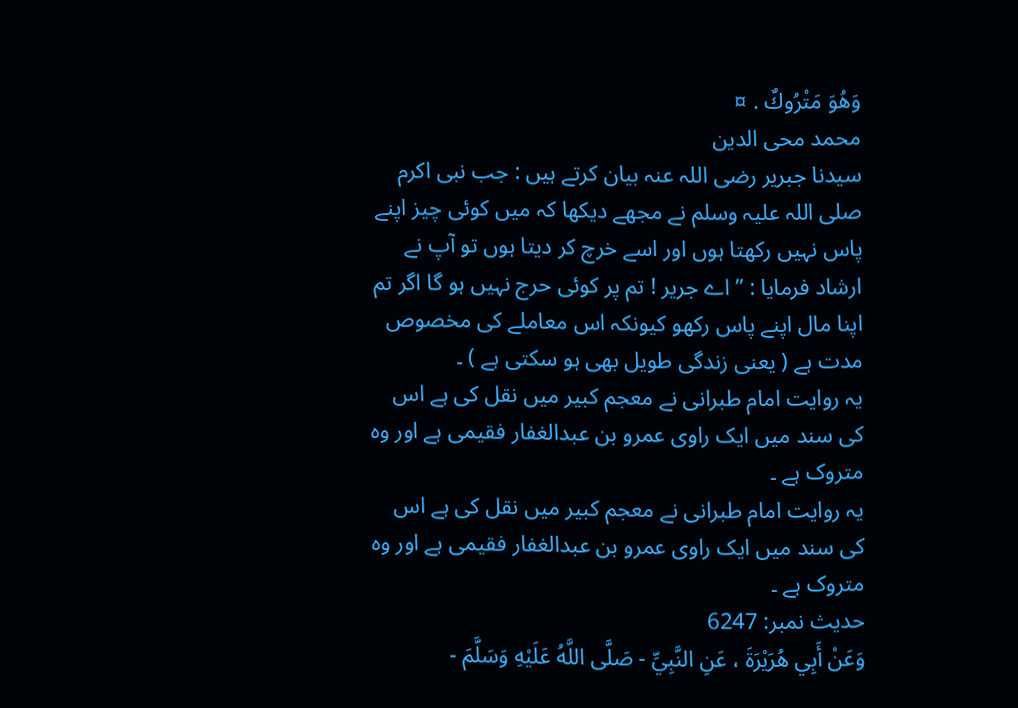وَهُوَ مَتْرُوكٌ . ¤
محمد محی الدین
سیدنا جبریر رضی اللہ عنہ بیان کرتے ہیں : جب نبی اکرم صلی اللہ علیہ وسلم نے مجھے دیکھا کہ میں کوئی چیز اپنے پاس نہیں رکھتا ہوں اور اسے خرچ کر دیتا ہوں تو آپ نے ارشاد فرمایا : ” اے جریر ! تم پر کوئی حرج نہیں ہو گا اگر تم اپنا مال اپنے پاس رکھو کیونکہ اس معاملے کی مخصوص مدت ہے ( یعنی زندگی طویل بھی ہو سکتی ہے ) ۔
یہ روایت امام طبرانی نے معجم کبیر میں نقل کی ہے اس کی سند میں ایک راوی عمرو بن عبدالغفار فقیمی ہے اور وہ متروک ہے ۔
یہ روایت امام طبرانی نے معجم کبیر میں نقل کی ہے اس کی سند میں ایک راوی عمرو بن عبدالغفار فقیمی ہے اور وہ متروک ہے ۔
حدیث نمبر: 6247
وَعَنْ أَبِي هُرَيْرَةَ ، عَنِ النَّبِيِّ - صَلَّى اللَّهُ عَلَيْهِ وَسَلَّمَ -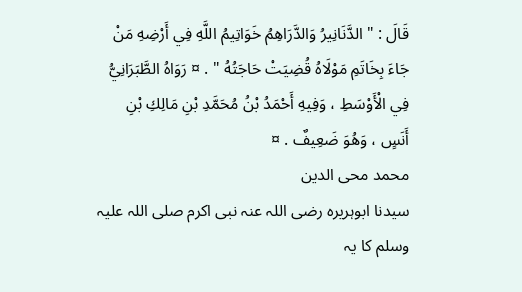قَالَ : " الدَّنَانِيرُ وَالدَّرَاهِمُ خَوَاتِيمُ اللَّهِ فِي أَرْضِهِ مَنْ جَاءَ بِخَاتَمِ مَوْلَاهُ قُضِيَتْ حَاجَتُهُ " . ¤ رَوَاهُ الطَّبَرَانِيُّ فِي الْأَوْسَطِ ، وَفِيهِ أَحْمَدُ بْنُ مُحَمَّدِ بْنِ مَالِكِ بْنِ أَنَسٍ ، وَهُوَ ضَعِيفٌ . ¤
محمد محی الدین
سیدنا ابوہریرہ رضی اللہ عنہ نبی اکرم صلی اللہ علیہ وسلم کا یہ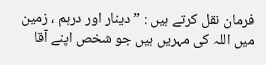فرمان نقل کرتے ہیں : ” دینار اور درہم ، زمین میں اللہ کی مہریں ہیں جو شخص اپنے آقا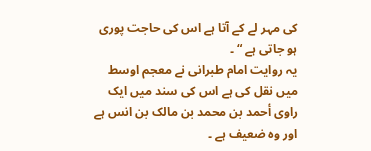کی مہر لے کے آتا ہے اس کی حاجت پوری ہو جاتی ہے “ ۔
یہ روایت امام طبرانی نے معجم اوسط میں نقل کی ہے اس کی سند میں ایک راوی أحمد بن محمد بن مالک بن انس ہے اور وہ ضعیف ہے ۔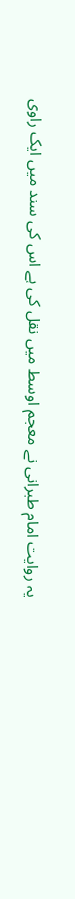یہ روایت امام طبرانی نے معجم اوسط میں نقل کی ہے اس کی سند میں ایک راوی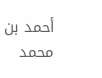أحمد بن محمد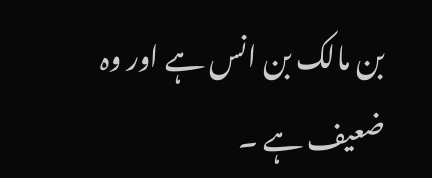بن مالک بن انس ہے اور وہ ضعیف ہے ۔